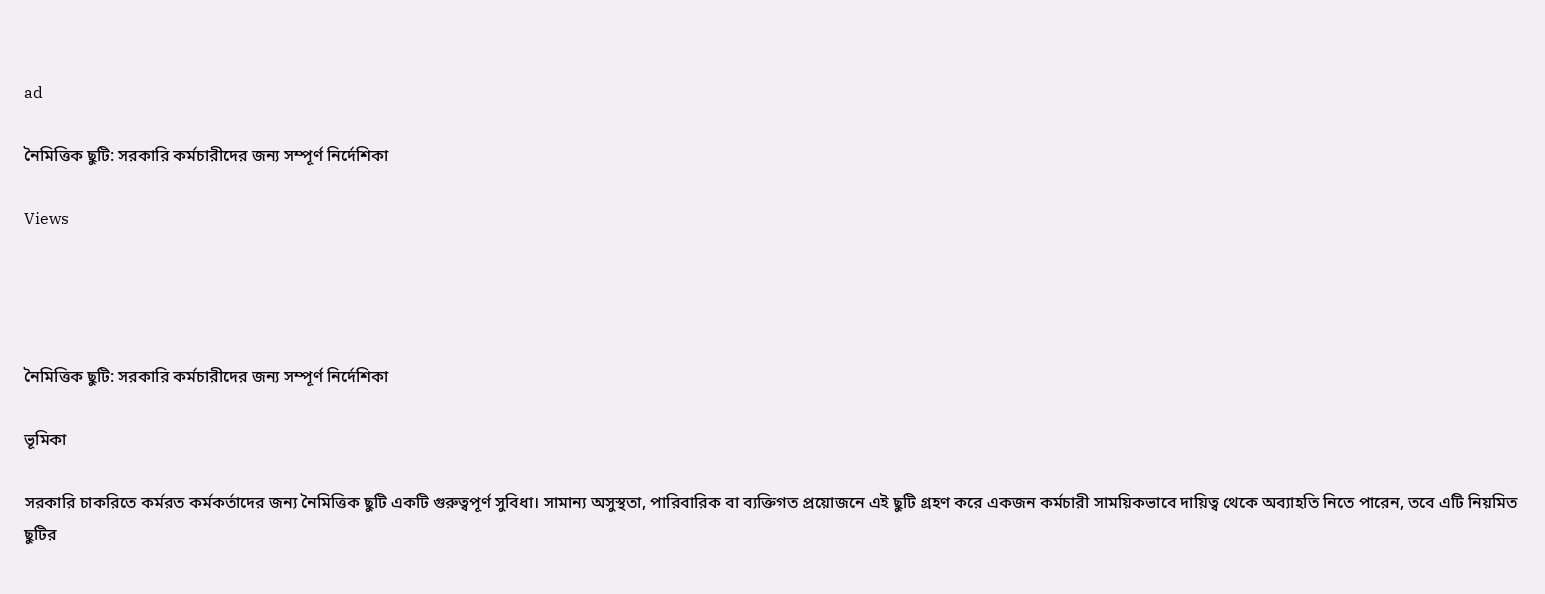ad

নৈমিত্তিক ছুটি: সরকারি কর্মচারীদের জন্য সম্পূর্ণ নির্দেশিকা

Views




নৈমিত্তিক ছুটি: সরকারি কর্মচারীদের জন্য সম্পূর্ণ নির্দেশিকা

ভূমিকা

সরকারি চাকরিতে কর্মরত কর্মকর্তাদের জন্য নৈমিত্তিক ছুটি একটি গুরুত্বপূর্ণ সুবিধা। সামান্য অসুস্থতা, পারিবারিক বা ব্যক্তিগত প্রয়োজনে এই ছুটি গ্রহণ করে একজন কর্মচারী সাময়িকভাবে দায়িত্ব থেকে অব্যাহতি নিতে পারেন, তবে এটি নিয়মিত ছুটির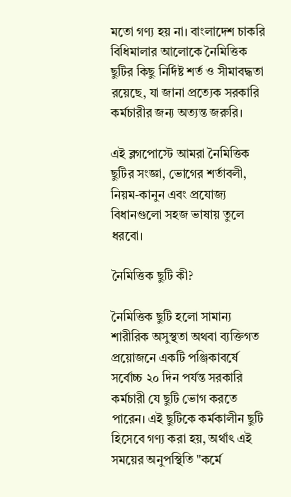মতো গণ্য হয় না। বাংলাদেশ চাকরি বিধিমালার আলোকে নৈমিত্তিক ছুটির কিছু নির্দিষ্ট শর্ত ও সীমাবদ্ধতা রয়েছে, যা জানা প্রত্যেক সরকারি কর্মচারীর জন্য অত্যন্ত জরুরি।

এই ব্লগপোস্টে আমরা নৈমিত্তিক ছুটির সংজ্ঞা, ভোগের শর্তাবলী, নিয়ম-কানুন এবং প্রযোজ্য বিধানগুলো সহজ ভাষায় তুলে ধরবো।

নৈমিত্তিক ছুটি কী?

নৈমিত্তিক ছুটি হলো সামান্য শারীরিক অসুস্থতা অথবা ব্যক্তিগত প্রয়োজনে একটি পঞ্জিকাবর্ষে সর্বোচ্চ ২০ দিন পর্যন্ত সরকারি কর্মচারী যে ছুটি ভোগ করতে পারেন। এই ছুটিকে কর্মকালীন ছুটি হিসেবে গণ্য করা হয়, অর্থাৎ এই সময়ের অনুপস্থিতি "কর্মে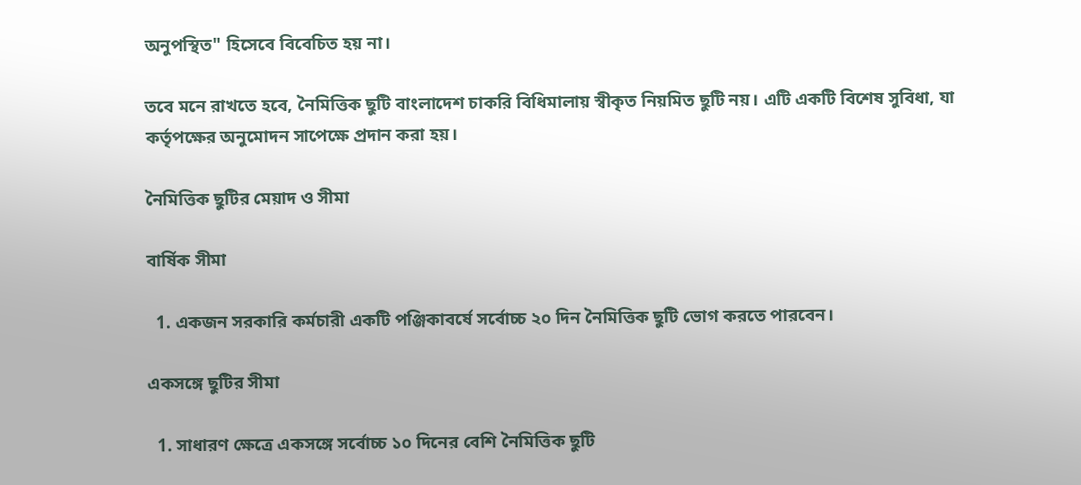অনুপস্থিত" হিসেবে বিবেচিত হয় না।

তবে মনে রাখতে হবে, নৈমিত্তিক ছুটি বাংলাদেশ চাকরি বিধিমালায় স্বীকৃত নিয়মিত ছুটি নয়। এটি একটি বিশেষ সুবিধা, যা কর্তৃপক্ষের অনুমোদন সাপেক্ষে প্রদান করা হয়।

নৈমিত্তিক ছুটির মেয়াদ ও সীমা

বার্ষিক সীমা

  1. একজন সরকারি কর্মচারী একটি পঞ্জিকাবর্ষে সর্বোচ্চ ২০ দিন নৈমিত্তিক ছুটি ভোগ করতে পারবেন।

একসঙ্গে ছুটির সীমা

  1. সাধারণ ক্ষেত্রে একসঙ্গে সর্বোচ্চ ১০ দিনের বেশি নৈমিত্তিক ছুটি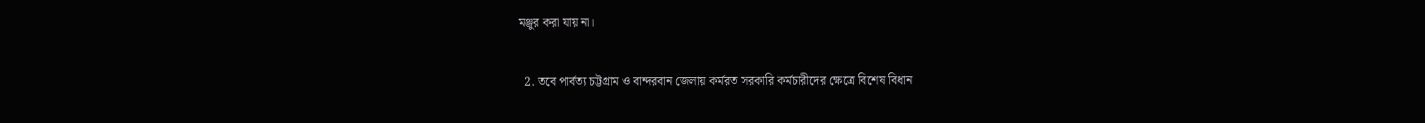মঞ্জুর করা যায় না।

  2. তবে পার্বত্য চট্টগ্রাম ও বান্দরবান জেলায় কর্মরত সরকারি কর্মচারীদের ক্ষেত্রে বিশেষ বিধান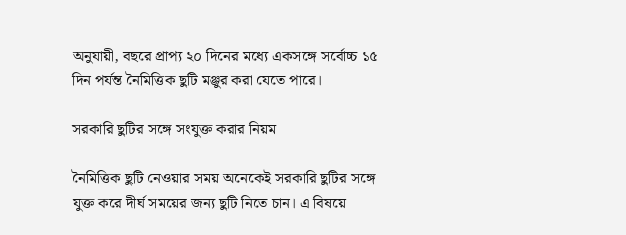অনুযায়ী, বছরে প্রাপ্য ২০ দিনের মধ্যে একসঙ্গে সর্বোচ্চ ১৫ দিন পর্যন্ত নৈমিত্তিক ছুটি মঞ্জুর করা যেতে পারে।

সরকারি ছুটির সঙ্গে সংযুক্ত করার নিয়ম

নৈমিত্তিক ছুটি নেওয়ার সময় অনেকেই সরকারি ছুটির সঙ্গে যুক্ত করে দীর্ঘ সময়ের জন্য ছুটি নিতে চান। এ বিষয়ে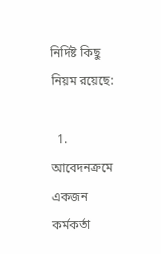নির্দিষ্ট কিছু নিয়ম রয়েছে:

  1. আবেদনক্রমে একজন কর্মকর্তা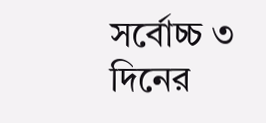সর্বোচ্চ ৩ দিনের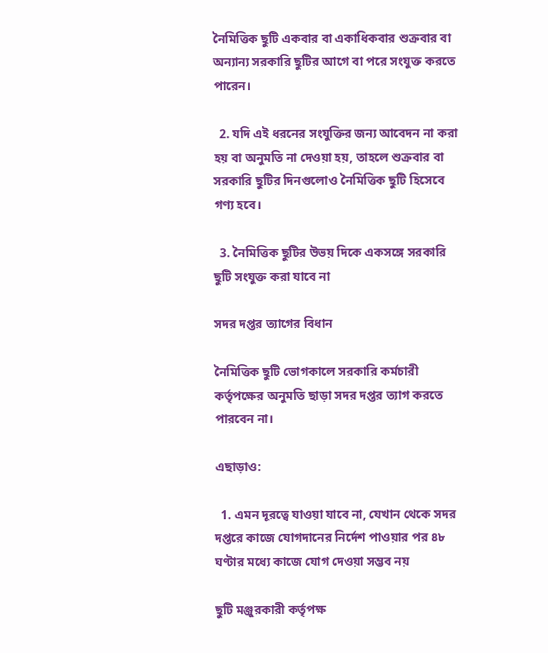নৈমিত্তিক ছুটি একবার বা একাধিকবার শুক্রবার বা অন্যান্য সরকারি ছুটির আগে বা পরে সংযুক্ত করতে পারেন।

  2. যদি এই ধরনের সংযুক্তির জন্য আবেদন না করা হয় বা অনুমতি না দেওয়া হয়, তাহলে শুক্রবার বা সরকারি ছুটির দিনগুলোও নৈমিত্তিক ছুটি হিসেবে গণ্য হবে।

  3. নৈমিত্তিক ছুটির উভয় দিকে একসঙ্গে সরকারি ছুটি সংযুক্ত করা যাবে না

সদর দপ্তর ত্যাগের বিধান

নৈমিত্তিক ছুটি ভোগকালে সরকারি কর্মচারী কর্তৃপক্ষের অনুমতি ছাড়া সদর দপ্তর ত্যাগ করতে পারবেন না।

এছাড়াও:

  1. এমন দূরত্বে যাওয়া যাবে না, যেখান থেকে সদর দপ্তরে কাজে যোগদানের নির্দেশ পাওয়ার পর ৪৮ ঘণ্টার মধ্যে কাজে যোগ দেওয়া সম্ভব নয়

ছুটি মঞ্জুরকারী কর্তৃপক্ষ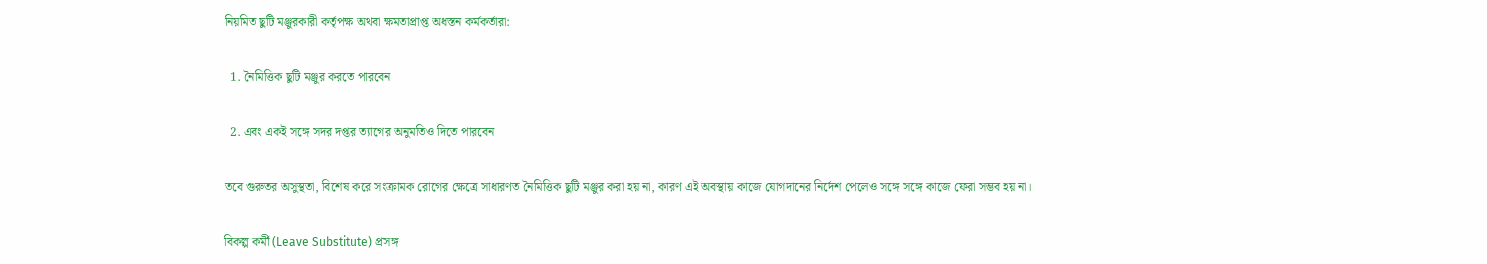নিয়মিত ছুটি মঞ্জুরকারী কর্তৃপক্ষ অথবা ক্ষমতাপ্রাপ্ত অধস্তন কর্মকর্তারা:

  1. নৈমিত্তিক ছুটি মঞ্জুর করতে পারবেন

  2. এবং একই সঙ্গে সদর দপ্তর ত্যাগের অনুমতিও দিতে পারবেন

তবে গুরুতর অসুস্থতা, বিশেষ করে সংক্রামক রোগের ক্ষেত্রে সাধারণত নৈমিত্তিক ছুটি মঞ্জুর করা হয় না, কারণ এই অবস্থায় কাজে যোগদানের নির্দেশ পেলেও সঙ্গে সঙ্গে কাজে ফেরা সম্ভব হয় না।

বিকল্প কর্মী (Leave Substitute) প্রসঙ্গ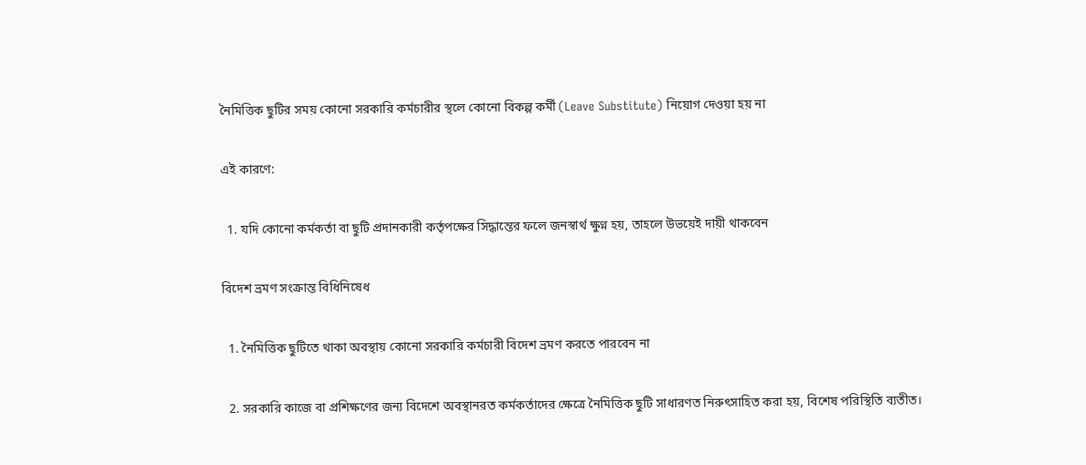নৈমিত্তিক ছুটির সময় কোনো সরকারি কর্মচারীর স্থলে কোনো বিকল্প কর্মী (Leave Substitute) নিয়োগ দেওয়া হয় না

এই কারণে:

  1. যদি কোনো কর্মকর্তা বা ছুটি প্রদানকারী কর্তৃপক্ষের সিদ্ধান্তের ফলে জনস্বার্থ ক্ষুণ্ন হয়, তাহলে উভয়েই দায়ী থাকবেন

বিদেশ ভ্রমণ সংক্রান্ত বিধিনিষেধ

  1. নৈমিত্তিক ছুটিতে থাকা অবস্থায় কোনো সরকারি কর্মচারী বিদেশ ভ্রমণ করতে পারবেন না

  2. সরকারি কাজে বা প্রশিক্ষণের জন্য বিদেশে অবস্থানরত কর্মকর্তাদের ক্ষেত্রে নৈমিত্তিক ছুটি সাধারণত নিরুৎসাহিত করা হয়, বিশেষ পরিস্থিতি ব্যতীত।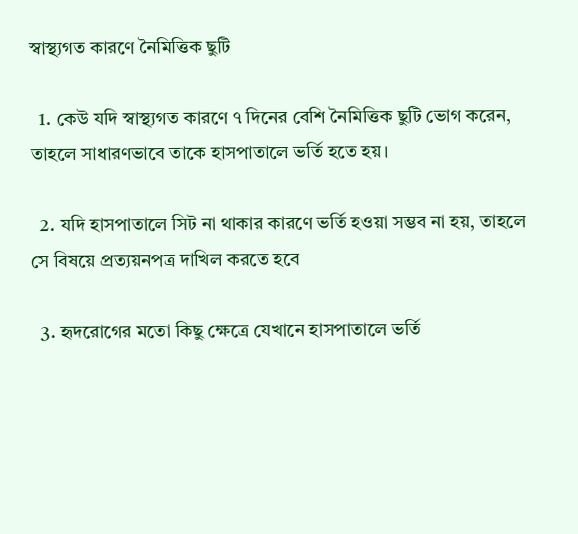স্বাস্থ্যগত কারণে নৈমিত্তিক ছুটি

  1. কেউ যদি স্বাস্থ্যগত কারণে ৭ দিনের বেশি নৈমিত্তিক ছুটি ভোগ করেন, তাহলে সাধারণভাবে তাকে হাসপাতালে ভর্তি হতে হয়।

  2. যদি হাসপাতালে সিট না থাকার কারণে ভর্তি হওয়া সম্ভব না হয়, তাহলে সে বিষয়ে প্রত্যয়নপত্র দাখিল করতে হবে

  3. হৃদরোগের মতো কিছু ক্ষেত্রে যেখানে হাসপাতালে ভর্তি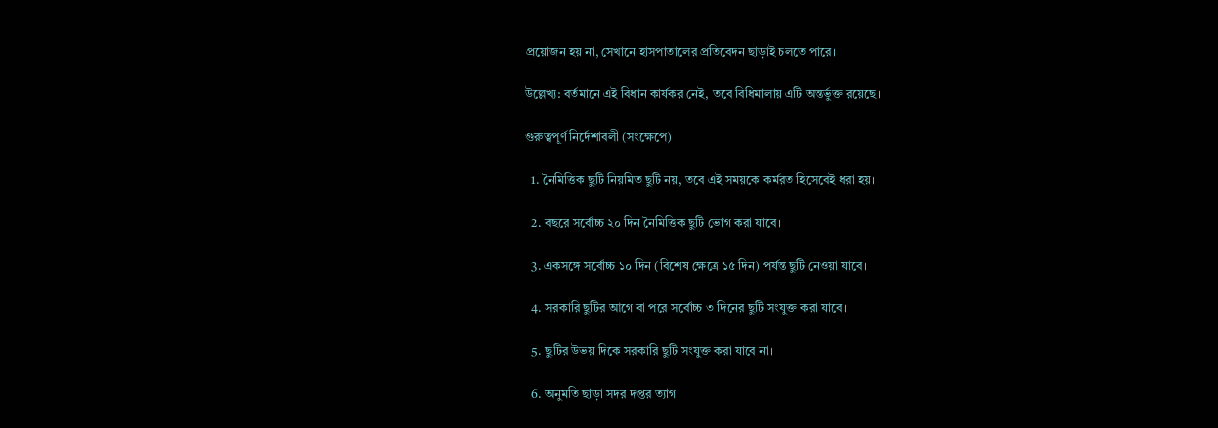প্রয়োজন হয় না, সেখানে হাসপাতালের প্রতিবেদন ছাড়াই চলতে পারে।

উল্লেখ্য: বর্তমানে এই বিধান কার্যকর নেই, তবে বিধিমালায় এটি অন্তর্ভুক্ত রয়েছে।

গুরুত্বপূর্ণ নির্দেশাবলী (সংক্ষেপে)

  1. নৈমিত্তিক ছুটি নিয়মিত ছুটি নয়, তবে এই সময়কে কর্মরত হিসেবেই ধরা হয়।

  2. বছরে সর্বোচ্চ ২০ দিন নৈমিত্তিক ছুটি ভোগ করা যাবে।

  3. একসঙ্গে সর্বোচ্চ ১০ দিন (বিশেষ ক্ষেত্রে ১৫ দিন) পর্যন্ত ছুটি নেওয়া যাবে।

  4. সরকারি ছুটির আগে বা পরে সর্বোচ্চ ৩ দিনের ছুটি সংযুক্ত করা যাবে।

  5. ছুটির উভয় দিকে সরকারি ছুটি সংযুক্ত করা যাবে না।

  6. অনুমতি ছাড়া সদর দপ্তর ত্যাগ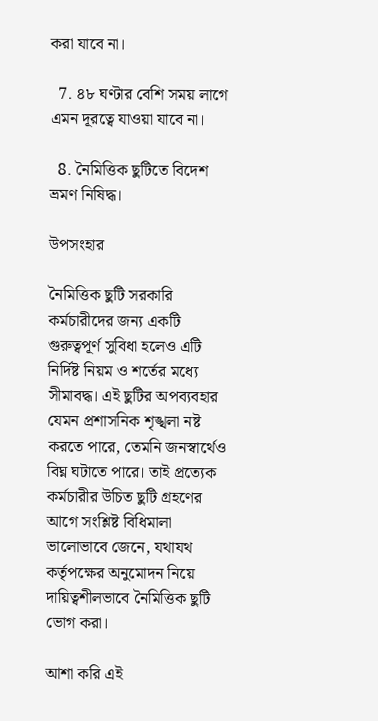করা যাবে না।

  7. ৪৮ ঘণ্টার বেশি সময় লাগে এমন দূরত্বে যাওয়া যাবে না।

  8. নৈমিত্তিক ছুটিতে বিদেশ ভ্রমণ নিষিদ্ধ।

উপসংহার

নৈমিত্তিক ছুটি সরকারি কর্মচারীদের জন্য একটি গুরুত্বপূর্ণ সুবিধা হলেও এটি নির্দিষ্ট নিয়ম ও শর্তের মধ্যে সীমাবদ্ধ। এই ছুটির অপব্যবহার যেমন প্রশাসনিক শৃঙ্খলা নষ্ট করতে পারে, তেমনি জনস্বার্থেও বিঘ্ন ঘটাতে পারে। তাই প্রত্যেক কর্মচারীর উচিত ছুটি গ্রহণের আগে সংশ্লিষ্ট বিধিমালা ভালোভাবে জেনে, যথাযথ কর্তৃপক্ষের অনুমোদন নিয়ে দায়িত্বশীলভাবে নৈমিত্তিক ছুটি ভোগ করা।

আশা করি এই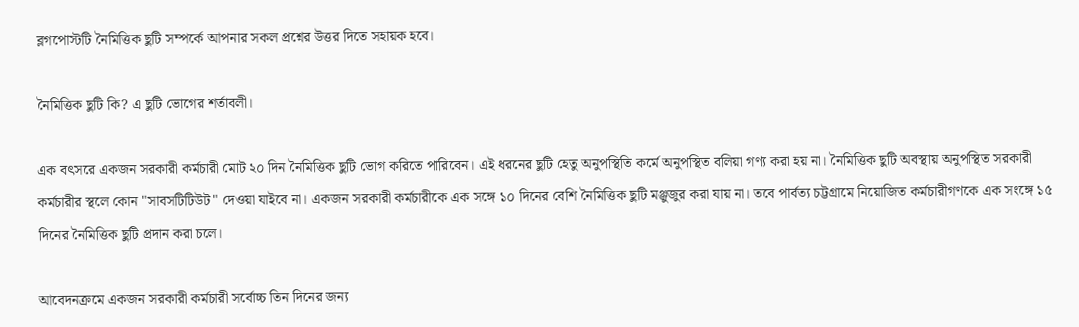ব্লগপোস্টটি নৈমিত্তিক ছুটি সম্পর্কে আপনার সকল প্রশ্নের উত্তর দিতে সহায়ক হবে।

নৈমিত্তিক ছুটি কি? এ ছুটি ভোগের শর্তাবলী।

এক বৎসরে একজন সরকারী কর্মচারী মোট ২০ দিন নৈমিত্তিক ছুটি ভোগ করিতে পারিবেন। এই ধরনের ছুটি হেতু অনুপস্থিতি কর্মে অনুপস্থিত বলিয়া গণ্য করা হয় না। নৈমিত্তিক ছুটি অবস্থায় অনুপস্থিত সরকারী কর্মচারীর স্থলে কোন "সাবসটিটিউট" দেওয়া যাইবে না। একজন সরকারী কর্মচারীকে এক সঙ্গে ১০ দিনের বেশি নৈমিত্তিক ছুটি মঞ্জুজুর করা যায় না। তবে পার্বত্য চট্টগ্রামে নিয়োজিত কর্মচারীগণকে এক সংঙ্গে ১৫ দিনের নৈমিত্তিক ছুটি প্রদান করা চলে।

আবেদনক্রমে একজন সরকারী কর্মচারী সর্বোচ্চ তিন দিনের জন্য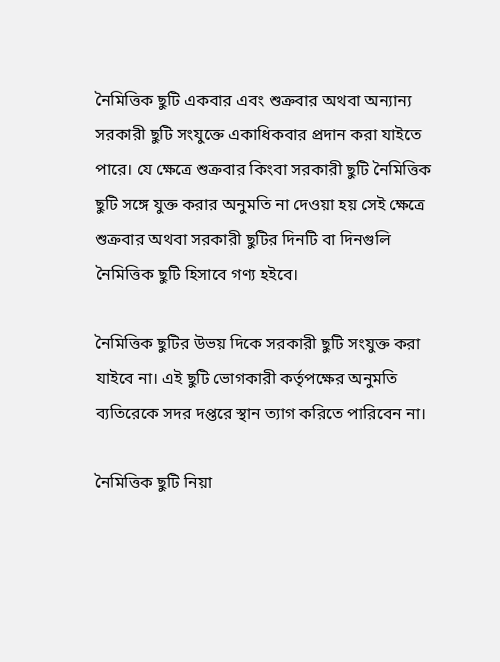নৈমিত্তিক ছুটি একবার এবং শুক্রবার অথবা অন্যান্য সরকারী ছুটি সংযুক্তে একাধিকবার প্রদান করা যাইতে পারে। যে ক্ষেত্রে শুক্রবার কিংবা সরকারী ছুটি নৈমিত্তিক ছুটি সঙ্গে যুক্ত করার অনুমতি না দেওয়া হয় সেই ক্ষেত্রে শুক্রবার অথবা সরকারী ছুটির দিনটি বা দিনগুলি নৈমিত্তিক ছুটি হিসাবে গণ্য হইবে।

নৈমিত্তিক ছুটির উভয় দিকে সরকারী ছুটি সংযুক্ত করা যাইবে না। এই ছুটি ভোগকারী কর্তৃপক্ষের অনুমতি ব্যতিরেকে সদর দপ্তরে স্থান ত্যাগ করিতে পারিবেন না।

নৈমিত্তিক ছুটি নিয়া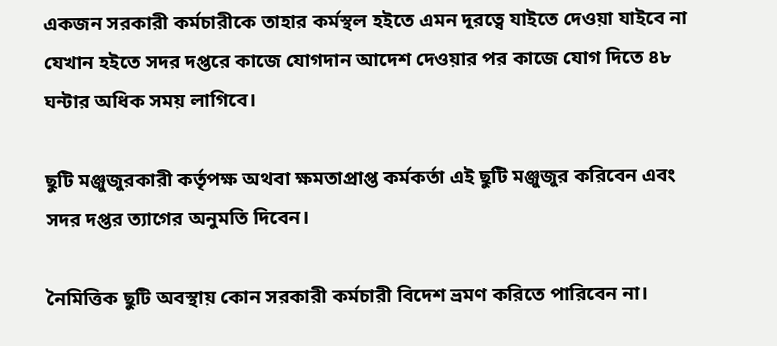একজন সরকারী কর্মচারীকে তাহার কর্মস্থল হইতে এমন দূরত্বে যাইতে দেওয়া যাইবে না যেখান হইতে সদর দপ্তরে কাজে যোগদান আদেশ দেওয়ার পর কাজে যোগ দিতে ৪৮ ঘন্টার অধিক সময় লাগিবে।

ছুটি মঞ্জুজুরকারী কর্তৃপক্ষ অথবা ক্ষমতাপ্রাপ্ত কর্মকর্তা এই ছুটি মঞ্জুজুর করিবেন এবং সদর দপ্তর ত্যাগের অনুমতি দিবেন।

নৈমিত্তিক ছুটি অবস্থায় কোন সরকারী কর্মচারী বিদেশ ভ্রমণ করিতে পারিবেন না।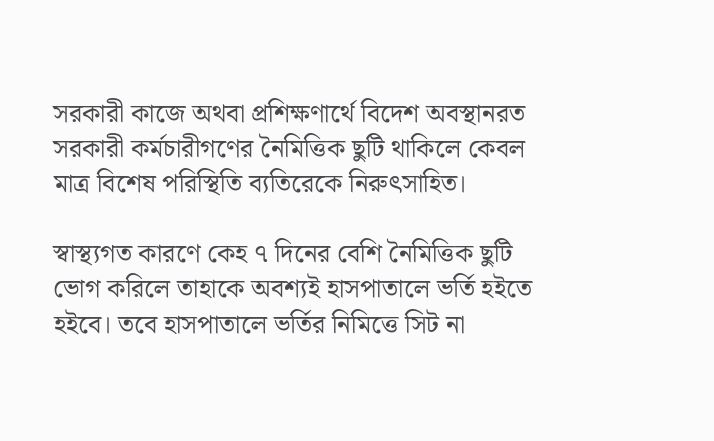সরকারী কাজে অথবা প্রশিক্ষণার্থে বিদেশ অবস্থানরত সরকারী কর্মচারীগণের নৈমিত্তিক ছুটি থাকিলে কেবল মাত্র বিশেষ পরিস্থিতি ব্যতিরেকে নিরুৎসাহিত।

স্বাস্থ্যগত কারণে কেহ ৭ দিনের বেশি নৈমিত্তিক ছুটি ভোগ করিলে তাহাকে অবশ্যই হাসপাতালে ভর্তি হইতে হইবে। তবে হাসপাতালে ভর্তির নিমিত্তে সিট না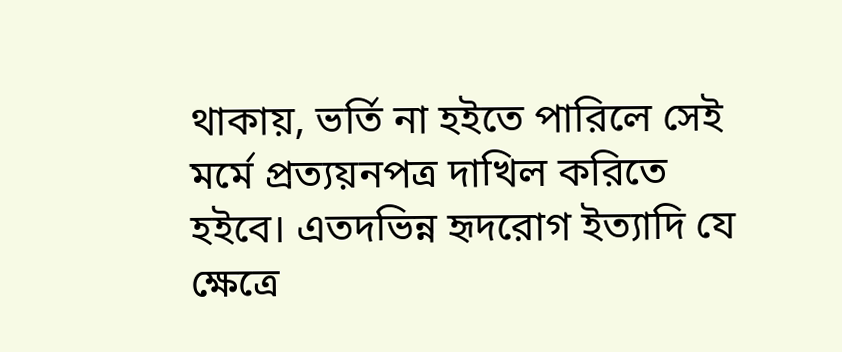থাকায়, ভর্তি না হইতে পারিলে সেই মর্মে প্রত্যয়নপত্র দাখিল করিতে হইবে। এতদভিন্ন হৃদরোগ ইত্যাদি যে ক্ষেত্রে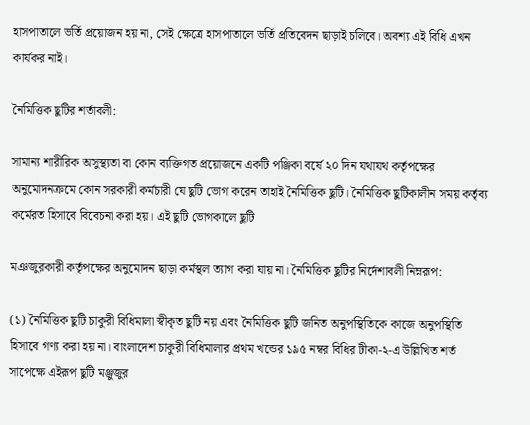হাসপাতালে ভর্তি প্রয়োজন হয় না, সেই ক্ষেত্রে হাসপাতালে ভর্তি প্রতিবেদন ছাড়াই চলিবে। অবশ্য এই বিধি এখন কার্যকর নাই।

নৈমিত্তিক ছুটির শর্তাবলী:

সামান্য শারীরিক অসুস্থ্যতা বা কোন ব্যক্তিগত প্রয়োজনে একটি পঞ্জিকা বর্ষে ২০ দিন যথাযথ কর্তৃপক্ষের অনুমোদনক্রমে কোন সরকারী কর্মচারী যে ছুটি ভোগ করেন তাহাই নৈমিত্তিক ছুটি। নৈমিত্তিক ছুটিকালীন সময় কর্তৃব্য কর্মেরত হিসাবে বিবেচনা করা হয়। এই ছুটি ভোগকালে ছুটি

মঞজুরকারী কর্তৃপক্ষের অনুমোদন ছাড়া কর্মস্থল ত্যাগ করা যায় না। নৈমিত্তিক ছুটির নির্দেশাবলী নিম্নরূপ:

(১) নৈমিত্তিক ছুটি চাকুরী বিধিমালা স্বীকৃত ছুটি নয় এবং নৈমিত্তিক ছুটি জনিত অনুপস্থিতিকে কাজে অনুপস্থিতি হিসাবে গণ্য করা হয় না। বাংলাদেশ চাকুরী বিধিমালার প্রথম খন্ডের ১৯৫ নম্বর বিধির টীকা-২-এ উল্লিখিত শর্ত সাপেক্ষে এইরূপ ছুটি মঞ্জুজুর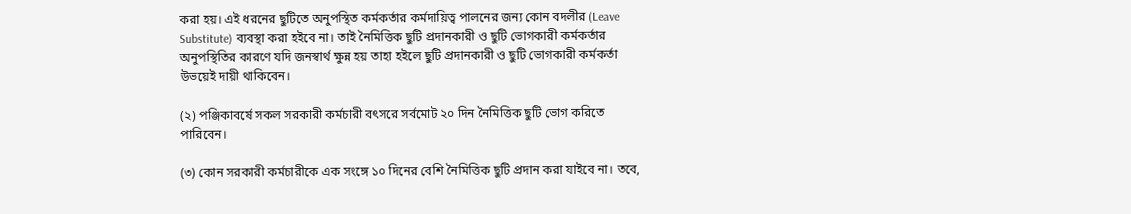করা হয়। এই ধরনের ছুটিতে অনুপস্থিত কর্মকর্তার কর্মদায়িত্ব পালনের জন্য কোন বদলীর (Leave Substitute) ব্যবস্থা করা হইবে না। তাই নৈমিত্তিক ছুটি প্রদানকারী ও ছুটি ভোগকারী কর্মকর্তার অনুপস্থিতির কারণে যদি জনস্বার্থ ক্ষুন্ন হয় তাহা হইলে ছুটি প্রদানকারী ও ছুটি ভোগকারী কর্মকর্তা উভয়েই দায়ী থাকিবেন।

(২) পঞ্জিকাবর্ষে সকল সরকারী কর্মচারী বৎসরে সর্বমোট ২০ দিন নৈমিত্তিক ছুটি ভোগ করিতে পারিবেন।

(৩) কোন সরকারী কর্মচারীকে এক সংঙ্গে ১০ দিনের বেশি নৈমিত্তিক ছুটি প্রদান করা যাইবে না। তবে,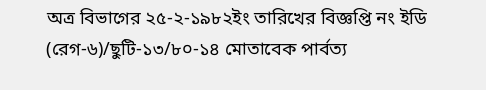অত্র বিভাগের ২৫-২-১৯৮২ইং তারিখের বিজ্ঞপ্তি নং ইডি (রেগ-৬)/ছুটি-১৩/৮০-১৪ মোতাবেক পার্বত্য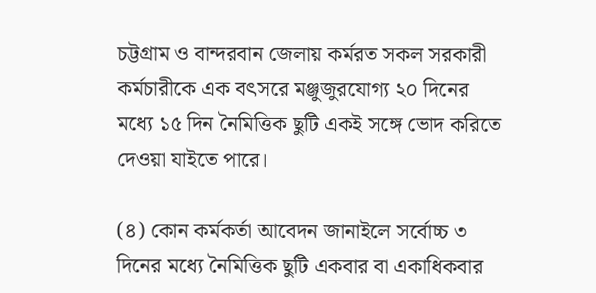চট্টগ্রাম ও বান্দরবান জেলায় কর্মরত সকল সরকারী কর্মচারীকে এক বৎসরে মঞ্জুজুরযোগ্য ২০ দিনের মধ্যে ১৫ দিন নৈমিত্তিক ছুটি একই সঙ্গে ভোদ করিতে দেওয়া যাইতে পারে।

(৪) কোন কর্মকর্তা আবেদন জানাইলে সর্বোচ্চ ৩ দিনের মধ্যে নৈমিত্তিক ছুটি একবার বা একাধিকবার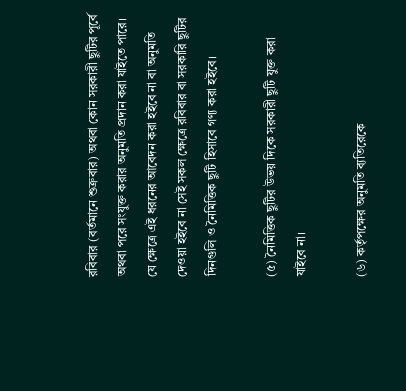রবিবার (বর্তমানে শুক্রবার) অথবা কোন সরকারী ছুটির পূর্বে অথবা পরে সংযুক্ত করার অনুমতি প্রদান করা যাইতে পারে। যে ক্ষেত্রে এই ধরনের আবেদন করা হইবে না বা অনুমতি দেওয়া হইবে না সেই সকল ক্ষেত্রে রবিবার বা সরকারি ছুটির দিনগুলি ও নৈমিত্তিক ছুটি হিসাবে গণ্য করা হইবে।

(৫) নৈমিত্তিক ছুটির উভয় দিকে সরকারী ছুটি যুক্ত করা যাইবে না।

(৬) কর্তৃপক্ষের অনুমতি ব্যতিরেকে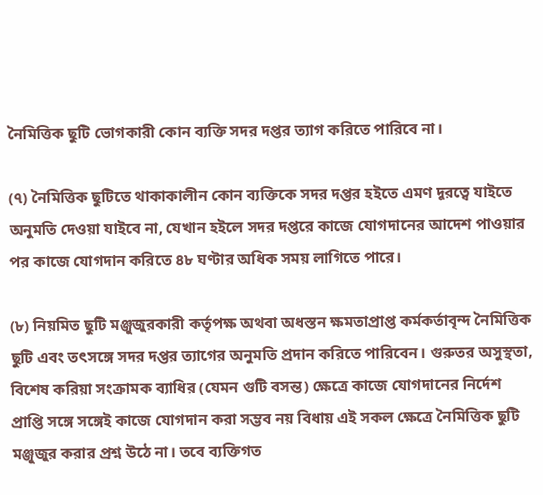নৈমিত্তিক ছুটি ভোগকারী কোন ব্যক্তি সদর দপ্তর ত্যাগ করিতে পারিবে না।

(৭) নৈমিত্তিক ছুটিতে থাকাকালীন কোন ব্যক্তিকে সদর দপ্তর হইতে এমণ দূরত্বে যাইতে অনুমতি দেওয়া যাইবে না, যেখান হইলে সদর দপ্তরে কাজে যোগদানের আদেশ পাওয়ার পর কাজে যোগদান করিতে ৪৮ ঘণ্টার অধিক সময় লাগিতে পারে।

(৮) নিয়মিত ছুটি মঞ্জুজুরকারী কর্তৃপক্ষ অথবা অধস্তন ক্ষমতাপ্রাপ্ত কর্মকর্তাবৃন্দ নৈমিত্তিক ছুটি এবং তৎসঙ্গে সদর দপ্তর ত্যাগের অনুমতি প্রদান করিতে পারিবেন। গুরুতর অসুস্থতা, বিশেষ করিয়া সংক্রামক ব্যাধির (যেমন গুটি বসন্ত) ক্ষেত্রে কাজে যোগদানের নির্দেশ প্রাপ্তি সঙ্গে সঙ্গেই কাজে যোগদান করা সম্ভব নয় বিধায় এই সকল ক্ষেত্রে নৈমিত্তিক ছুটি মঞ্জুজুর করার প্রশ্ন উঠে না। তবে ব্যক্তিগত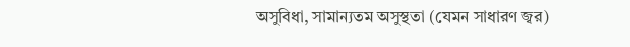অসুবিধা, সামান্যতম অসুস্থতা (যেমন সাধারণ জ্বর)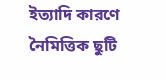ইত্যাদি কারণে নৈমিত্তিক ছুটি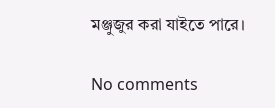মঞ্জুজুর করা যাইতে পারে।

No comments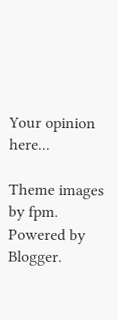Your opinion here...

Theme images by fpm. Powered by Blogger.